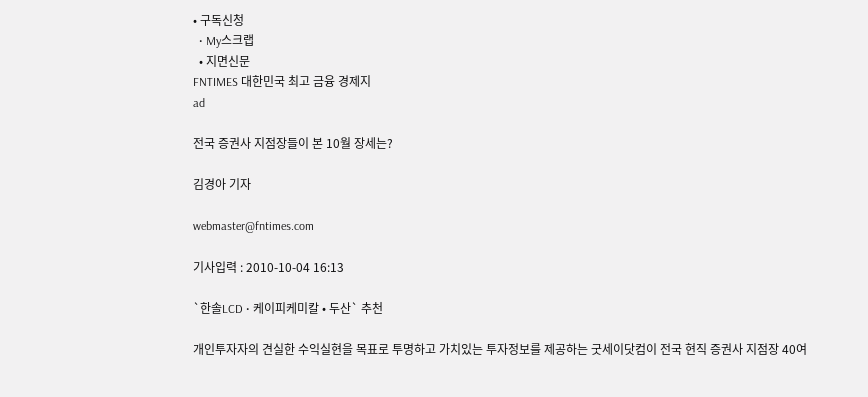• 구독신청
  • My스크랩
  • 지면신문
FNTIMES 대한민국 최고 금융 경제지
ad

전국 증권사 지점장들이 본 10월 장세는?

김경아 기자

webmaster@fntimes.com

기사입력 : 2010-10-04 16:13

`한솔LCD • 케이피케미칼 • 두산` 추천

개인투자자의 견실한 수익실현을 목표로 투명하고 가치있는 투자정보를 제공하는 굿세이닷컴이 전국 현직 증권사 지점장 40여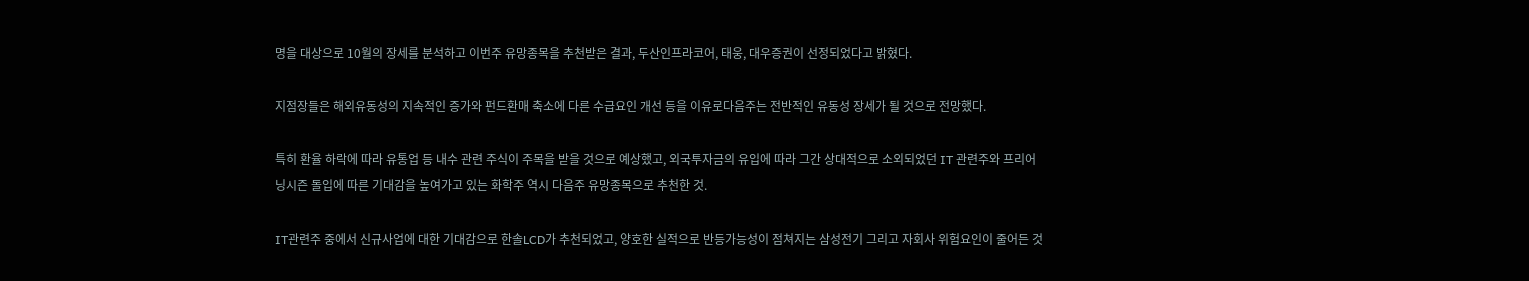명을 대상으로 10월의 장세를 분석하고 이번주 유망종목을 추천받은 결과, 두산인프라코어, 태웅, 대우증권이 선정되었다고 밝혔다.

지점장들은 해외유동성의 지속적인 증가와 펀드환매 축소에 다른 수급요인 개선 등을 이유로다음주는 전반적인 유동성 장세가 될 것으로 전망했다.

특히 환율 하락에 따라 유통업 등 내수 관련 주식이 주목을 받을 것으로 예상했고, 외국투자금의 유입에 따라 그간 상대적으로 소외되었던 IT 관련주와 프리어닝시즌 돌입에 따른 기대감을 높여가고 있는 화학주 역시 다음주 유망종목으로 추천한 것.

IT관련주 중에서 신규사업에 대한 기대감으로 한솔LCD가 추천되었고, 양호한 실적으로 반등가능성이 점쳐지는 삼성전기 그리고 자회사 위험요인이 줄어든 것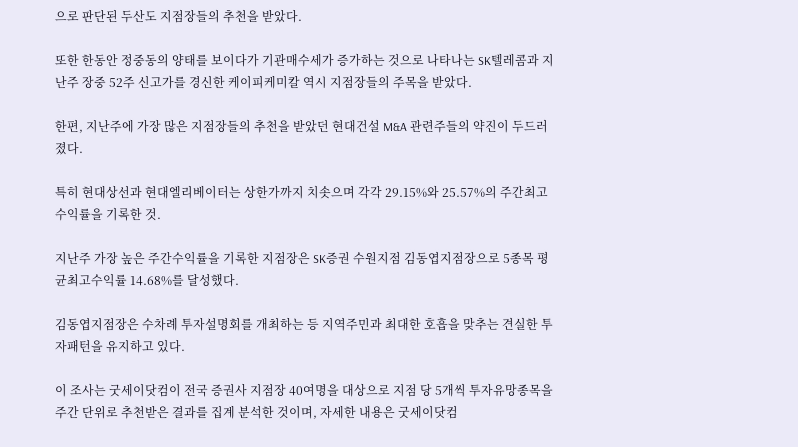으로 판단된 두산도 지점장들의 추천을 받았다.

또한 한동안 정중동의 양태를 보이다가 기관매수세가 증가하는 것으로 나타나는 SK텔레콤과 지난주 장중 52주 신고가를 경신한 케이피케미칼 역시 지점장들의 주목을 받았다.

한편, 지난주에 가장 많은 지점장들의 추천을 받았던 현대건설 M&A 관련주들의 약진이 두드러졌다.

특히 현대상선과 현대엘리베이터는 상한가까지 치솟으며 각각 29.15%와 25.57%의 주간최고수익률을 기록한 것.

지난주 가장 높은 주간수익률을 기록한 지점장은 SK증권 수원지점 김동엽지점장으로 5종목 평균최고수익률 14.68%를 달성했다.

김동엽지점장은 수차례 투자설명회를 개최하는 등 지역주민과 최대한 호흡을 맞추는 견실한 투자패턴을 유지하고 있다.

이 조사는 굿세이닷컴이 전국 증권사 지점장 40여명을 대상으로 지점 당 5개씩 투자유망종목을 주간 단위로 추천받은 결과를 집계 분석한 것이며, 자세한 내용은 굿세이닷컴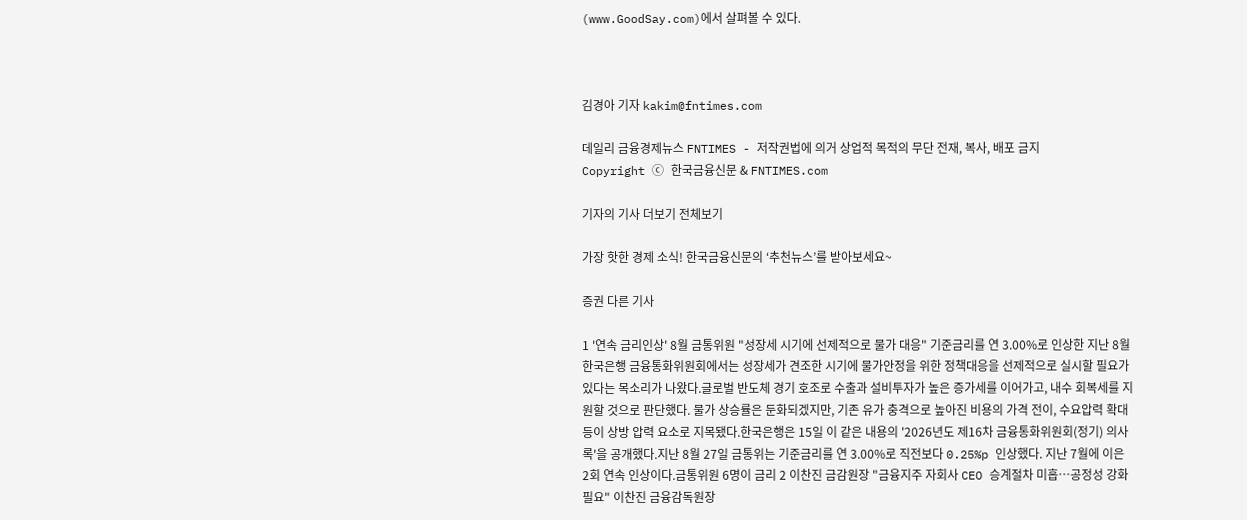(www.GoodSay.com)에서 살펴볼 수 있다.



김경아 기자 kakim@fntimes.com

데일리 금융경제뉴스 FNTIMES - 저작권법에 의거 상업적 목적의 무단 전재, 복사, 배포 금지
Copyright ⓒ 한국금융신문 & FNTIMES.com

기자의 기사 더보기 전체보기

가장 핫한 경제 소식! 한국금융신문의 ‘추천뉴스’를 받아보세요~

증권 다른 기사

1 '연속 금리인상' 8월 금통위원 "성장세 시기에 선제적으로 물가 대응" 기준금리를 연 3.00%로 인상한 지난 8월 한국은행 금융통화위원회에서는 성장세가 견조한 시기에 물가안정을 위한 정책대응을 선제적으로 실시할 필요가 있다는 목소리가 나왔다.글로벌 반도체 경기 호조로 수출과 설비투자가 높은 증가세를 이어가고, 내수 회복세를 지원할 것으로 판단했다. 물가 상승률은 둔화되겠지만, 기존 유가 충격으로 높아진 비용의 가격 전이, 수요압력 확대 등이 상방 압력 요소로 지목됐다.한국은행은 15일 이 같은 내용의 '2026년도 제16차 금융통화위원회(정기) 의사록'을 공개했다.지난 8월 27일 금통위는 기준금리를 연 3.00%로 직전보다 0.25%p 인상했다. 지난 7월에 이은 2회 연속 인상이다.금통위원 6명이 금리 2 이찬진 금감원장 "금융지주 자회사 CEO 승계절차 미흡…공정성 강화 필요" 이찬진 금융감독원장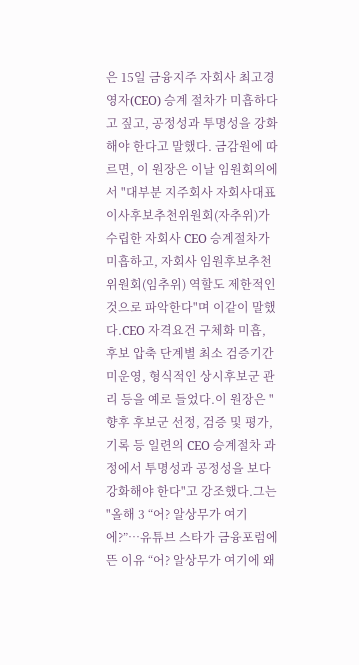은 15일 금융지주 자회사 최고경영자(CEO) 승계 절차가 미흡하다고 짚고, 공정성과 투명성을 강화해야 한다고 말했다. 금감원에 따르면, 이 원장은 이날 임원회의에서 "대부분 지주회사 자회사대표이사후보추천위원회(자추위)가 수립한 자회사 CEO 승계절차가 미흡하고, 자회사 임원후보추천위원회(임추위) 역할도 제한적인 것으로 파악한다"며 이같이 말했다.CEO 자격요건 구체화 미흡, 후보 압축 단계별 최소 검증기간 미운영, 형식적인 상시후보군 관리 등을 예로 들었다.이 원장은 "향후 후보군 선정, 검증 및 평가, 기록 등 일련의 CEO 승계절차 과정에서 투명성과 공정성을 보다 강화해야 한다"고 강조했다.그는 "올해 3 “어? 알상무가 여기에?”…유튜브 스타가 금융포럼에 뜬 이유 “어? 알상무가 여기에 왜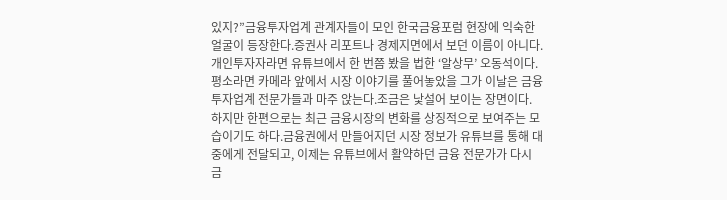있지?”금융투자업계 관계자들이 모인 한국금융포럼 현장에 익숙한 얼굴이 등장한다.증권사 리포트나 경제지면에서 보던 이름이 아니다. 개인투자자라면 유튜브에서 한 번쯤 봤을 법한 ‘알상무’ 오동석이다.평소라면 카메라 앞에서 시장 이야기를 풀어놓았을 그가 이날은 금융투자업계 전문가들과 마주 앉는다.조금은 낯설어 보이는 장면이다. 하지만 한편으로는 최근 금융시장의 변화를 상징적으로 보여주는 모습이기도 하다.금융권에서 만들어지던 시장 정보가 유튜브를 통해 대중에게 전달되고, 이제는 유튜브에서 활약하던 금융 전문가가 다시 금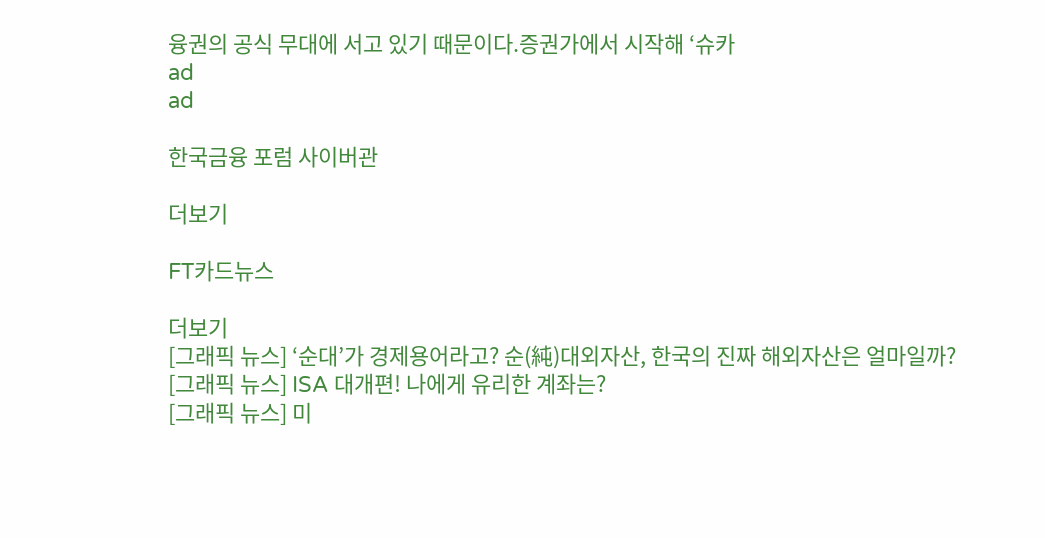융권의 공식 무대에 서고 있기 때문이다.증권가에서 시작해 ‘슈카
ad
ad

한국금융 포럼 사이버관

더보기

FT카드뉴스

더보기
[그래픽 뉴스] ‘순대’가 경제용어라고? 순(純)대외자산, 한국의 진짜 해외자산은 얼마일까?
[그래픽 뉴스] ISA 대개편! 나에게 유리한 계좌는?
[그래픽 뉴스] 미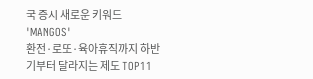국 증시 새로운 키워드 'MANGOS'
환전·로또·육아휴직까지 하반기부터 달라지는 제도 TOP11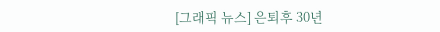[그래픽 뉴스] 은퇴후 30년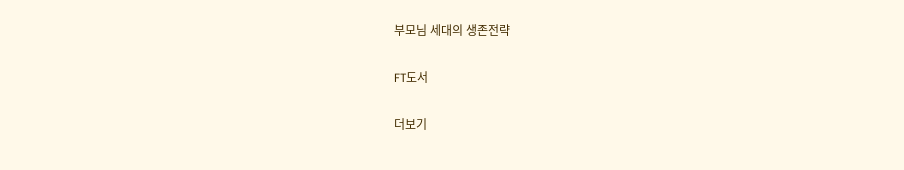부모님 세대의 생존전략

FT도서

더보기